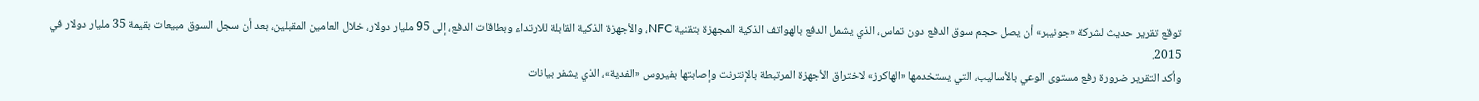توقع تقرير حديث لشركة «جونيبر» أن يصل حجم سوق الدفع دون تماس، الذي يشمل الدفع بالهواتف الذكية المجهزة بتقنية NFC، والأجهزة الذكية القابلة للارتداء وبطاقات الدفع، إلى 95 مليار دولار، خلال العامين المقبلين، بعد أن سجل السوق مبيعات بقيمة 35 مليار دولار في 2015.
وأكد التقرير ضرورة رفع مستوى الوعي بالأساليب، التي يستخدمها «الهاكرز» لاختراق الأجهزة المرتبطة بالإنترنت وإصابتها بفيروس «الفدية»، الذي يشفر بيانات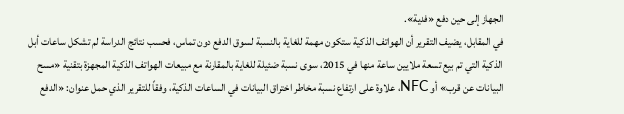الجهاز إلى حين دفع «فدية».
في المقابل، يضيف التقرير أن الهواتف الذكية ستكون مهمة للغاية بالنسبة لسوق الدفع دون تماس، فحسب نتائج الدراسة لم تشكل ساعات أبل الذكية التي تم بيع تسعة ملايين ساعة منها في 2015، سوى نسبة ضئيلة للغاية بالمقارنة مع مبيعات الهواتف الذكية المجهزة بتقنية «مسح البيانات عن قرب» أو NFC، علاوة على ارتفاع نسبة مخاطر اختراق البيانات في الساعات الذكية، وفقاً للتقرير الذي حمل عنوان: «الدفع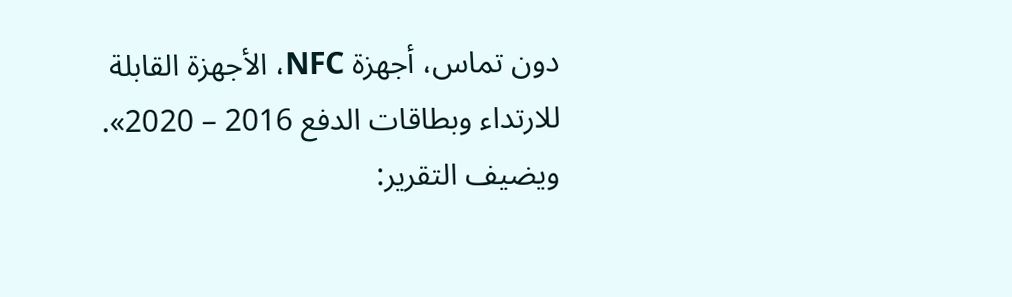دون تماس، أجهزة NFC، الأجهزة القابلة للارتداء وبطاقات الدفع 2016 – 2020».
ويضيف التقرير: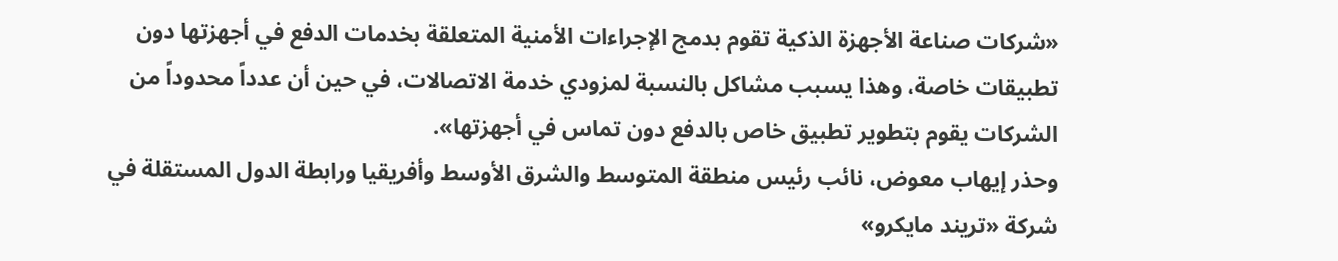«شركات صناعة الأجهزة الذكية تقوم بدمج الإجراءات الأمنية المتعلقة بخدمات الدفع في أجهزتها دون تطبيقات خاصة، وهذا يسبب مشاكل بالنسبة لمزودي خدمة الاتصالات، في حين أن عدداً محدوداً من الشركات يقوم بتطوير تطبيق خاص بالدفع دون تماس في أجهزتها».
وحذر إيهاب معوض، نائب رئيس منطقة المتوسط والشرق الأوسط وأفريقيا ورابطة الدول المستقلة في شركة «تريند مايكرو»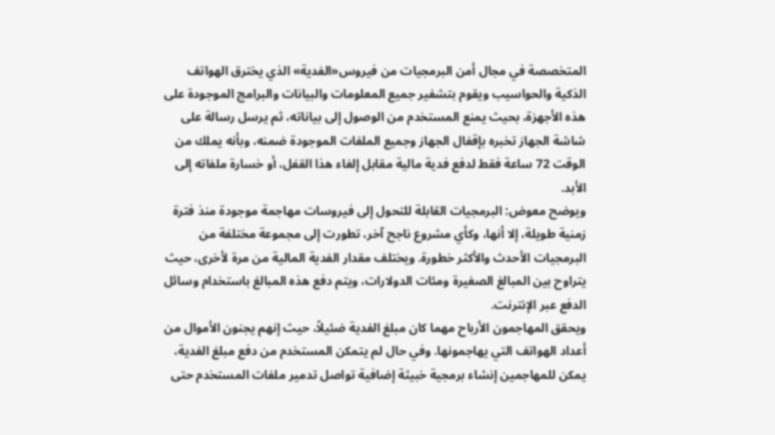المتخصصة في مجال أمن البرمجيات من فيروس«الفدية» الذي يخترق الهواتف الذكية والحواسيب ويقوم بتشفير جميع المعلومات والبيانات والبرامج الموجودة على هذه الأجهزة، بحيث يمنع المستخدم من الوصول إلى بياناته، ثم يرسل رسالة على شاشة الجهاز تخبره بإقفال الجهاز وجميع الملفات الموجودة ضمنه، وبأنه يملك من الوقت 72 ساعة فقط لدفع فدية مالية مقابل إلغاء هذا القفل، أو خسارة ملفاته إلى الأبد.
ويوضح معوض: البرمجيات القابلة للتحول إلى فيروسات مهاجمة موجودة منذ فترة زمنية طويلة، إلا أنها، وكأي مشروع ناجح آخر، تطورت إلى مجموعة مختلفة من البرمجيات الأحدث والأكثر خطورة. ويختلف مقدار الفدية المالية من مرة لأخرى، حيث يتراوح بين المبالغ الصغيرة ومئات الدولارات، ويتم دفع هذه المبالغ باستخدام وسائل الدفع عبر الإنترنت.
ويحقق المهاجمون الأرباح مهما كان مبلغ الفدية ضئيلاً، حيث إنهم يجنون الأموال من أعداد الهواتف التي يهاجمونها. وفي حال لم يتمكن المستخدم من دفع مبلغ الفدية، يمكن للمهاجمين إنشاء برمجية خبيثة إضافية تواصل تدمير ملفات المستخدم حتى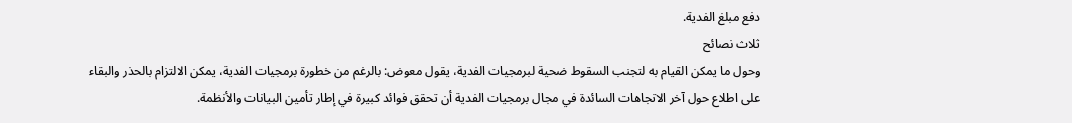دفع مبلغ الفدية.
ثلاث نصائح
وحول ما يمكن القيام به لتجنب السقوط ضحية لبرمجيات الفدية، يقول معوض: بالرغم من خطورة برمجيات الفدية، يمكن الالتزام بالحذر والبقاء على اطلاع حول آخر الاتجاهات السائدة في مجال برمجيات الفدية أن تحقق فوائد كبيرة في إطار تأمين البيانات والأنظمة.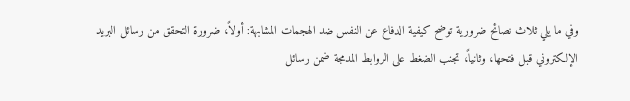وفي ما يلي ثلاث نصائح ضرورية توضح كيفية الدفاع عن النفس ضد الهجمات المشابهة: أولاً، ضرورة التحقق من رسائل البريد الإلكتروني قبل فتحها، وثانياً، تجنب الضغط على الروابط المدمجة ضمن رسائل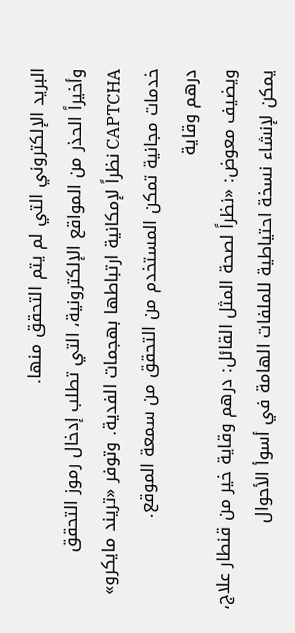البريد الإلكتروني التي لم يتم التحقق منها.
وأخيراً الحذر من المواقع الإلكترونية، التي تطلب إدخال رموز التحقق CAPTCHA نظراً لإمكانية ارتباطها بهجمات الفدية. وتوفر «تريند مايكرو» خدمات مجانية تمكن المستخدم من التحقق من سمعة الموقع.
درهم وقاية
ويضيف معوض: «نظراً لصحة المثل القائل: درهم وقاية خير من قنطار علاج، يمكن لإنشاء نسخة احتياطية للملفات الهامة في أسوأ الأحوال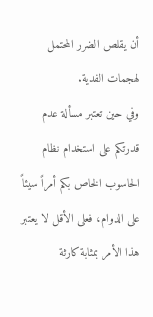أن يقلص الضرر المحتمل لهجمات الفدية.
وفي حين تعتبر مسألة عدم قدرتكم على استخدام نظام الحاسوب الخاص بكم أمراً سيئاً على الدوام، فعلى الأقل لا يعتبر هذا الأمر بمثابة كارثة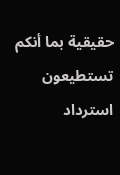حقيقية بما أنكم تستطيعون استرداد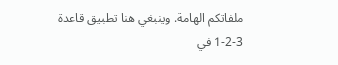ملفاتكم الهامة. وينبغي هنا تطبيق قاعدة 3-2-1 في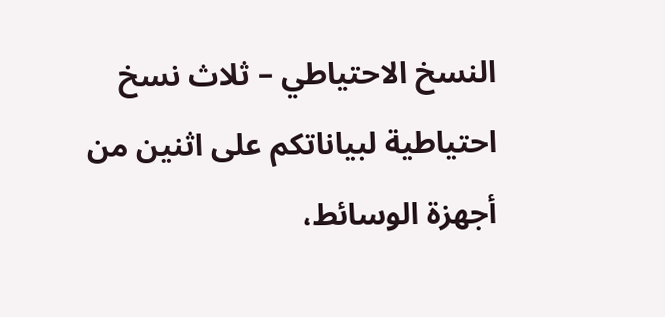النسخ الاحتياطي – ثلاث نسخ احتياطية لبياناتكم على اثنين من أجهزة الوسائط،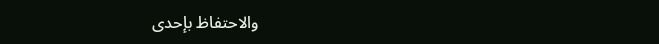والاحتفاظ بإحدى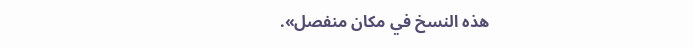هذه النسخ في مكان منفصل».